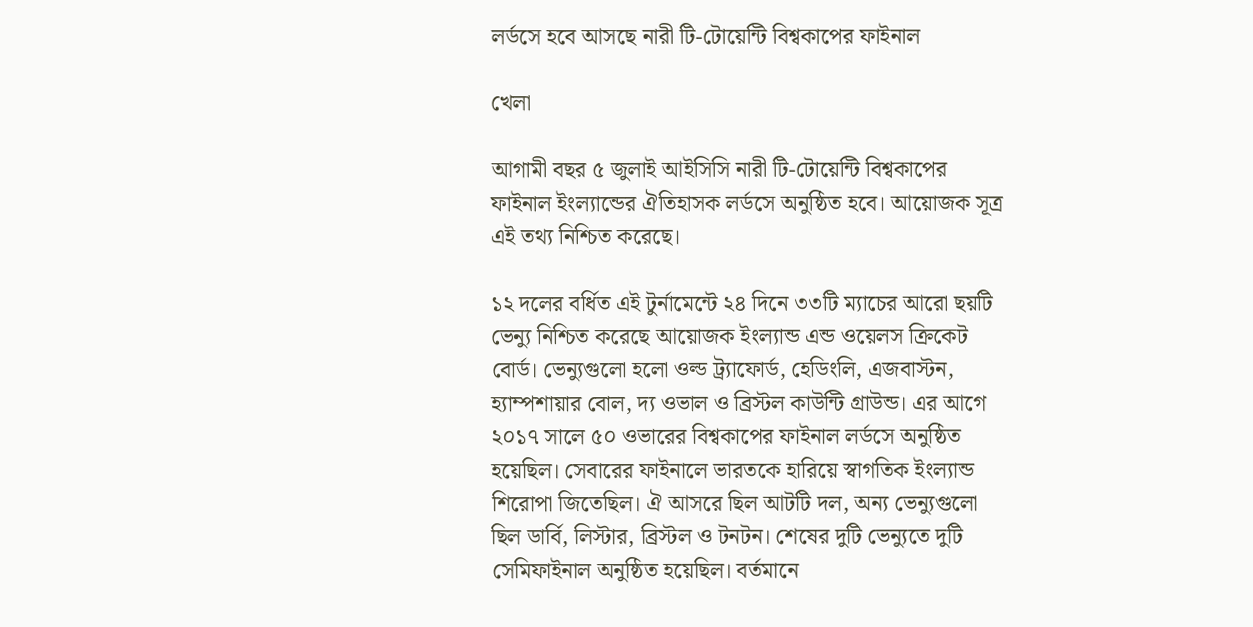লর্ডসে হবে আসছে নারী টি-টোয়েন্টি বিশ্বকাপের ফাইনাল

খেলা

আগামী বছর ৫ জুলাই আইসিসি নারী টি-টোয়েন্টি বিশ্বকাপের ফাইনাল ইংল্যান্ডের ঐতিহাসক লর্ডসে অনুষ্ঠিত হবে। আয়োজক সূত্র এই তথ্য নিশ্চিত করেছে।

১২ দলের বর্ধিত এই টুর্নামেন্টে ২৪ দিনে ৩৩টি ম্যাচের আরো ছয়টি ভেন্যু নিশ্চিত করেছে আয়োজক ইংল্যান্ড এন্ড ওয়েলস ক্রিকেট বোর্ড। ভেন্যুগুলো হলো ওল্ড ট্র্যাফোর্ড, হেডিংলি, এজবাস্টন, হ্যাম্পশায়ার বোল, দ্য ওভাল ও ব্রিস্টল কাউন্টি গ্রাউন্ড। এর আগে ২০১৭ সালে ৫০ ওভারের বিশ্বকাপের ফাইনাল লর্ডসে অনুষ্ঠিত হয়েছিল। সেবারের ফাইনালে ভারতকে হারিয়ে স্বাগতিক ইংল্যান্ড শিরোপা জিতেছিল। ঐ আসরে ছিল আটটি দল, অন্য ভেন্যুগুলো ছিল ডার্বি, লিস্টার, ব্রিস্টল ও টনটন। শেষের দুটি ভেন্যুতে দুটি সেমিফাইনাল অনুষ্ঠিত হয়েছিল। বর্তমানে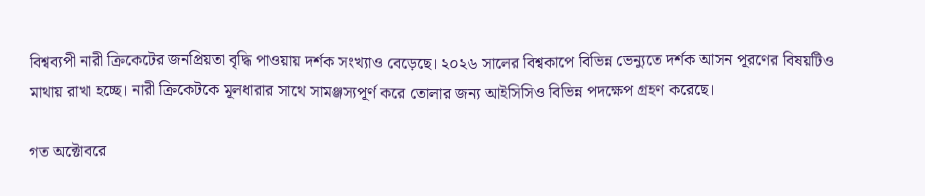বিশ্বব্যপী নারী ক্রিকেটের জনপ্রিয়তা বৃদ্ধি পাওয়ায় দর্শক সংখ্যাও বেড়েছে। ২০২৬ সালের বিশ্বকাপে বিভিন্ন ভেন্যুতে দর্শক আসন পূরণের বিষয়টিও মাথায় রাখা হচ্ছে। নারী ক্রিকেটকে মূলধারার সাথে সামঞ্জস্যপূর্ণ করে তোলার জন্য আইসিসিও বিভিন্ন পদক্ষেপ গ্রহণ করেছে।

গত অক্টোবরে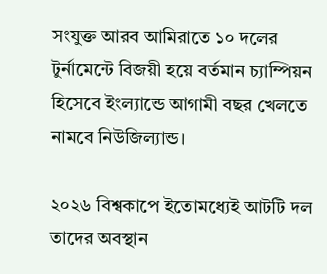সংযুক্ত আরব আমিরাতে ১০ দলের টুর্নামেন্টে বিজয়ী হয়ে বর্তমান চ্যাম্পিয়ন হিসেবে ইংল্যান্ডে আগামী বছর খেলতে নামবে নিউজিল্যান্ড।

২০২৬ বিশ্বকাপে ইতোমধ্যেই আটটি দল তাদের অবস্থান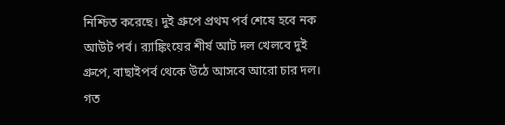নিশ্চিত করেছে। দুই গ্রুপে প্রথম পর্ব শেষে হবে নক আউট পর্ব। র‌্যাঙ্কিংয়ের শীর্ষ আট দল খেলবে দুই গ্রুপে, বাছাইপর্ব থেকে উঠে আসবে আরো চার দল। গত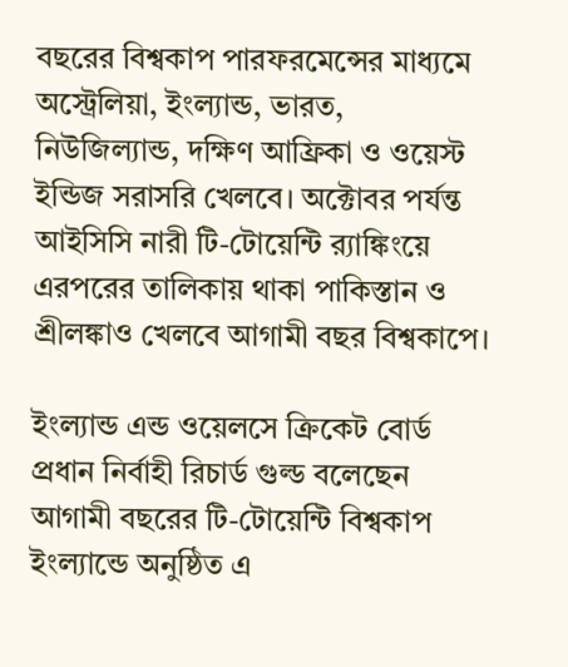বছরের বিশ্বকাপ পারফরমেন্সের মাধ্যমে অস্ট্রেলিয়া, ইংল্যান্ড, ভারত, নিউজিল্যান্ড, দক্ষিণ আফ্রিকা ও ওয়েস্ট ইন্ডিজ সরাসরি খেলবে। অক্টোবর পর্যন্ত আইসিসি নারী টি-টোয়েন্টি র‌্যাঙ্কিংয়ে এরপরের তালিকায় থাকা পাকিস্তান ও শ্রীলঙ্কাও খেলবে আগামী বছর বিশ্বকাপে।

ইংল্যান্ড এন্ড ওয়েলসে ক্রিকেট বোর্ড প্রধান নির্বাহী রিচার্ড গুল্ড বলেছেন আগামী বছরের টি-টোয়েন্টি বিশ্বকাপ ইংল্যান্ডে অনুষ্ঠিত এ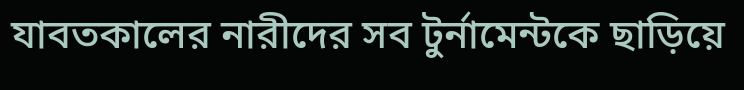যাবতকালের নারীদের সব টুর্নামেন্টকে ছাড়িয়ে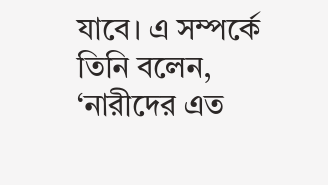যাবে। এ সম্পর্কে তিনি বলেন, ‘নারীদের এত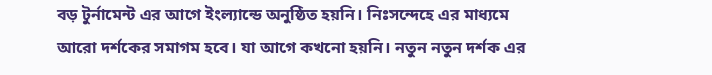বড় টুর্নামেন্ট এর আগে ইংল্যান্ডে অনুষ্ঠিত হয়নি। নিঃসন্দেহে এর মাধ্যমে আরো দর্শকের সমাগম হবে। যা আগে কখনো হয়নি। নতুন নতুন দর্শক এর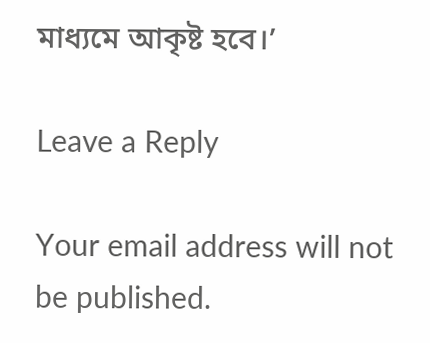মাধ্যমে আকৃষ্ট হবে।’

Leave a Reply

Your email address will not be published.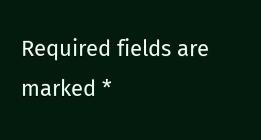Required fields are marked *